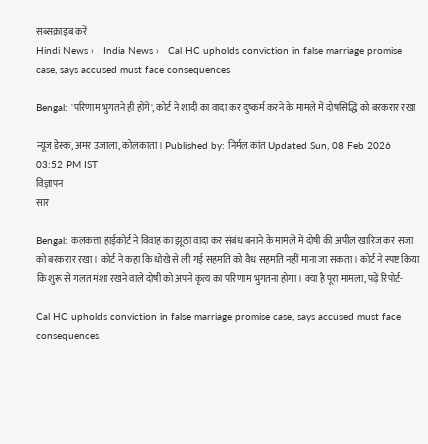सब्सक्राइब करें
Hindi News ›   India News ›   Cal HC upholds conviction in false marriage promise case, says accused must face consequences

Bengal: 'परिणाम भुगतने ही होंगे', कोर्ट ने शादी का वादा कर दुष्कर्म करने के मामले में दोषसिद्धि को बरकरार रखा

न्यूज डेस्क, अमर उजाला, कोलकाता। Published by: निर्मल कांत Updated Sun, 08 Feb 2026 03:52 PM IST
विज्ञापन
सार

Bengal: कलकत्ता हाईकोर्ट ने विवाह का झूठा वादा कर संबंध बनाने के मामले में दोषी की अपील खारिज कर सजा को बरकरार रखा। कोर्ट ने कहा कि धोखे से ली गई सहमति को वैध सहमति नहीं माना जा सकता। कोर्ट ने स्पष्ट किया कि शुरू से गलत मंशा रखने वाले दोषी को अपने कृत्य का परिणाम भुगतना होगा। क्या है पूरा मामला, पढ़ें रिपोर्ट-

Cal HC upholds conviction in false marriage promise case, says accused must face consequences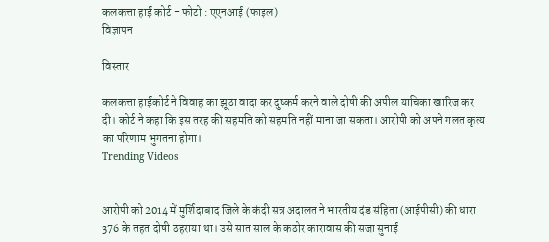कलकत्ता हाई कोर्ट - फोटो : एएनआई (फाइल)
विज्ञापन

विस्तार

कलकत्ता हाईकोर्ट ने विवाह का झूठा वादा कर दुष्कर्म करने वाले दोषी की अपील याचिका खारिज कर दी। कोर्ट ने कहा कि इस तरह की सहमति को सहमति नहीं माना जा सकता। आरोपी को अपने गलत कृत्य का परिणाम भुगतना होगा।
Trending Videos


आरोपी को 2014 में मुर्शिदाबाद जिले के कंदी सत्र अदालत ने भारतीय दंड संहिता (आईपीसी) की धारा 376 के तहत दोषी ठहराया था। उसे सात साल के कठोर कारावास की सजा सुनाई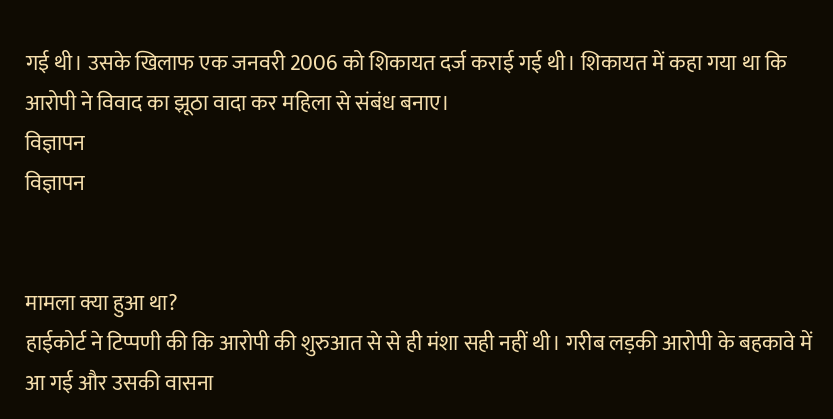गई थी। उसके खिलाफ एक जनवरी 2006 को शिकायत दर्ज कराई गई थी। शिकायत में कहा गया था कि आरोपी ने विवाद का झूठा वादा कर महिला से संबंध बनाए।
विज्ञापन
विज्ञापन


मामला क्या हुआ था?
हाईकोर्ट ने टिप्पणी की कि आरोपी की शुरुआत से से ही मंशा सही नहीं थी। गरीब लड़की आरोपी के बहकावे में आ गई और उसकी वासना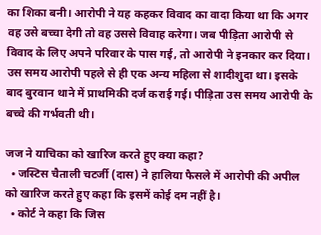का शिका बनी। आरोपी ने यह कहकर विवाद का वादा किया था कि अगर वह उसे बच्चा देगी तो वह उससे विवाह करेगा। जब पीड़िता आरोपी से विवाद के लिए अपने परिवार के पास गई, तो आरोपी ने इनकार कर दिया। उस समय आरोपी पहले से ही एक अन्य महिला से शादीशुदा था। इसके बाद बुरवान थाने में प्राथमिकी दर्ज कराई गई। पीड़िता उस समय आरोपी के बच्चे की गर्भवती थी।

जज ने याचिका को खारिज करते हुए क्या कहा?
  • जस्टिस चैताली चटर्जी (दास) ने हालिया फैसले में आरोपी की अपील को खारिज करते हुए कहा कि इसमें कोई दम नहीं है।
  • कोर्ट ने कहा कि जिस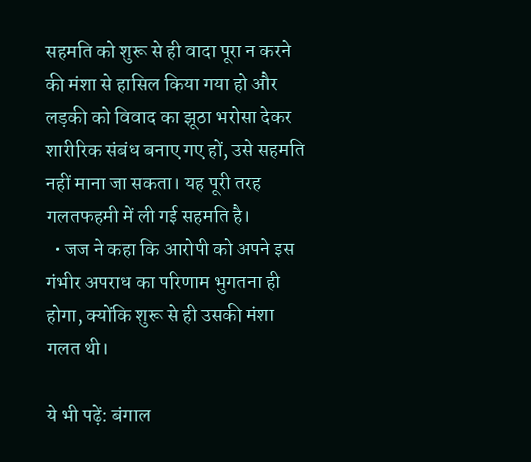सहमति को शुरू से ही वादा पूरा न करने की मंशा से हासिल किया गया हो और लड़की को विवाद का झूठा भरोसा देकर शारीरिक संबंध बनाए गए हों, उसे सहमति नहीं माना जा सकता। यह पूरी तरह गलतफहमी में ली गई सहमति है।
  • जज ने कहा कि आरोपी को अपने इस गंभीर अपराध का परिणाम भुगतना ही होगा, क्योंकि शुरू से ही उसकी मंशा गलत थी।

ये भी पढ़ें: बंगाल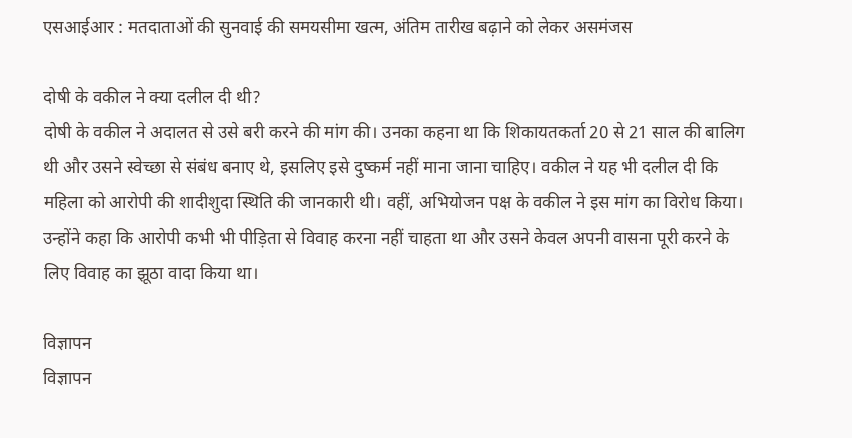एसआईआर : मतदाताओं की सुनवाई की समयसीमा खत्म, अंतिम तारीख बढ़ाने को लेकर असमंजस

दोषी के वकील ने क्या दलील दी थी?
दोषी के वकील ने अदालत से उसे बरी करने की मांग की। उनका कहना था कि शिकायतकर्ता 20 से 21 साल की बालिग थी और उसने स्वेच्छा से संबंध बनाए थे, इसलिए इसे दुष्कर्म नहीं माना जाना चाहिए। वकील ने यह भी दलील दी कि महिला को आरोपी की शादीशुदा स्थिति की जानकारी थी। वहीं, अभियोजन पक्ष के वकील ने इस मांग का विरोध किया। उन्होंने कहा कि आरोपी कभी भी पीड़िता से विवाह करना नहीं चाहता था और उसने केवल अपनी वासना पूरी करने के लिए विवाह का झूठा वादा किया था।

विज्ञापन
विज्ञापन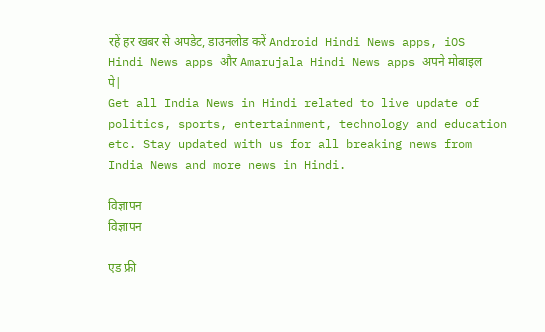रहें हर खबर से अपडेट, डाउनलोड करें Android Hindi News apps, iOS Hindi News apps और Amarujala Hindi News apps अपने मोबाइल पे|
Get all India News in Hindi related to live update of politics, sports, entertainment, technology and education etc. Stay updated with us for all breaking news from India News and more news in Hindi.

विज्ञापन
विज्ञापन

एड फ्री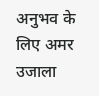अनुभव के लिए अमर उजाला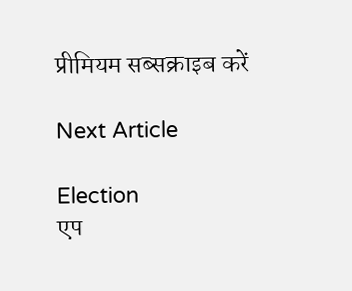प्रीमियम सब्सक्राइब करें

Next Article

Election
एप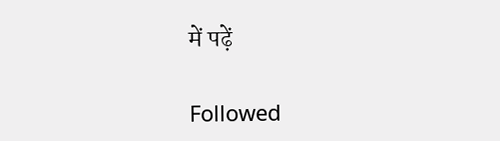में पढ़ें

Followed